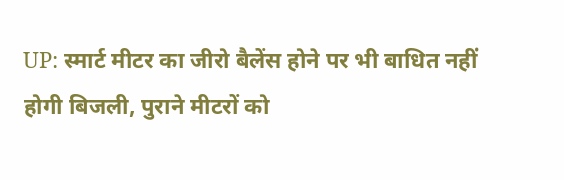UP: स्मार्ट मीटर का जीरो बैलेंस होने पर भी बाधित नहीं होगी बिजली, पुराने मीटरों को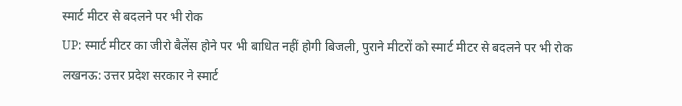स्मार्ट मीटर से बदलने पर भी रोक
UP: स्मार्ट मीटर का जीरो बैलेंस होने पर भी बाधित नहीं होगी बिजली, पुराने मीटरों को स्मार्ट मीटर से बदलने पर भी रोक
लखनऊ: उत्तर प्रदेश सरकार ने स्मार्ट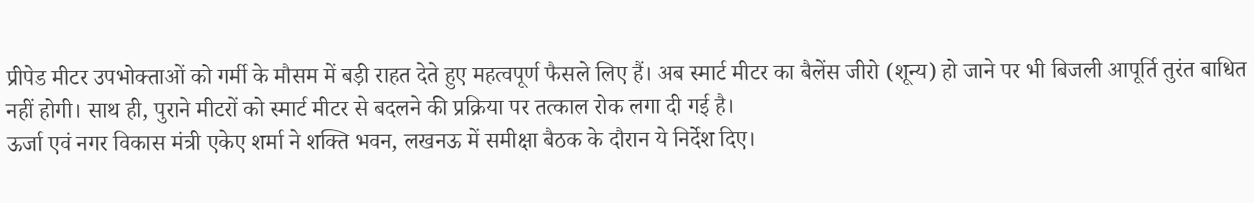प्रीपेड मीटर उपभोक्ताओं को गर्मी के मौसम में बड़ी राहत देते हुए महत्वपूर्ण फैसले लिए हैं। अब स्मार्ट मीटर का बैलेंस जीरो (शून्य) हो जाने पर भी बिजली आपूर्ति तुरंत बाधित नहीं होगी। साथ ही, पुराने मीटरों को स्मार्ट मीटर से बदलने की प्रक्रिया पर तत्काल रोक लगा दी गई है।
ऊर्जा एवं नगर विकास मंत्री एकेए शर्मा ने शक्ति भवन, लखनऊ में समीक्षा बैठक के दौरान ये निर्देश दिए।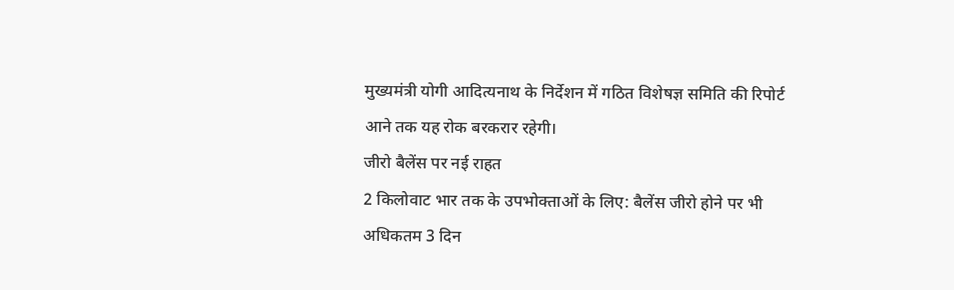मुख्यमंत्री योगी आदित्यनाथ के निर्देशन में गठित विशेषज्ञ समिति की रिपोर्ट आने तक यह रोक बरकरार रहेगी।
जीरो बैलेंस पर नई राहत
2 किलोवाट भार तक के उपभोक्ताओं के लिए: बैलेंस जीरो होने पर भी अधिकतम 3 दिन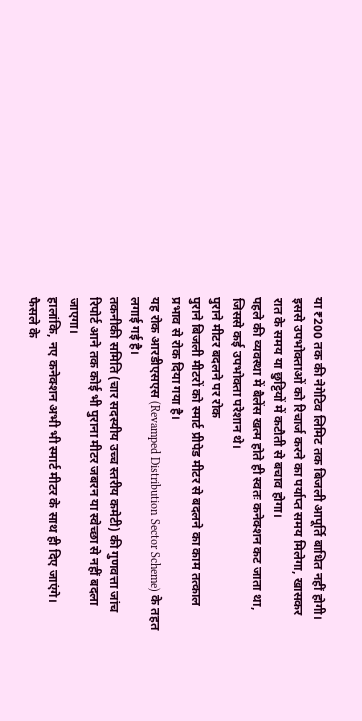या ₹200 तक की नेगेटिव लिमिट तक बिजली आपूर्ति बाधित नहीं होगी।
इससे उपभोक्ताओं को रिचार्ज करने का पर्याप्त समय मिलेगा, खासकर रात के समय या छुट्टियों में कटौती से बचाव होगा।
पहले की व्यवस्था में बैलेंस खत्म होते ही स्वतः कनेक्शन कट जाता था, जिससे कई उपभोक्ता परेशान थे।
पुराने मीटर बदलने पर रोक
पुराने बिजली मीटरों को स्मार्ट प्रीपेड मीटर से बदलने का काम तत्काल प्रभाव से रोक दिया गया है।
यह रोक आरडीएसएस (Revamped Distribution Sector Scheme) के तहत लगाई गई है।
तकनीकी समिति (चार सदस्यीय उच्च स्तरीय कमेटी) की गुणवत्ता जांच रिपोर्ट आने तक कोई भी पुराना मीटर जबरन या स्वेच्छा से नहीं बदला जाएगा।
हालांकि, नए कनेक्शन अभी भी स्मार्ट मीटर के साथ ही दिए जाएंगे।
फैसले के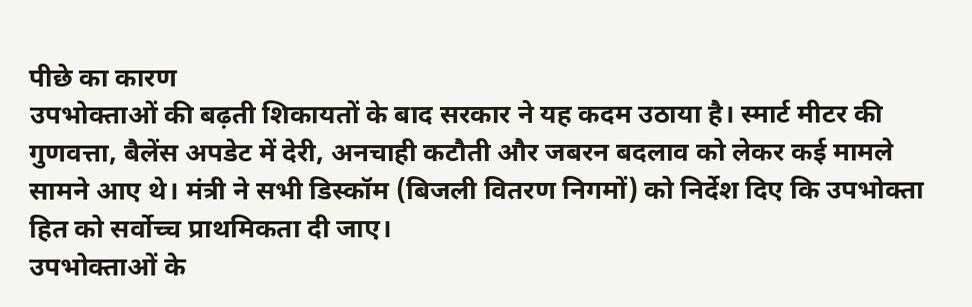पीछे का कारण
उपभोक्ताओं की बढ़ती शिकायतों के बाद सरकार ने यह कदम उठाया है। स्मार्ट मीटर की गुणवत्ता, बैलेंस अपडेट में देरी, अनचाही कटौती और जबरन बदलाव को लेकर कई मामले सामने आए थे। मंत्री ने सभी डिस्कॉम (बिजली वितरण निगमों) को निर्देश दिए कि उपभोक्ता हित को सर्वोच्च प्राथमिकता दी जाए।
उपभोक्ताओं के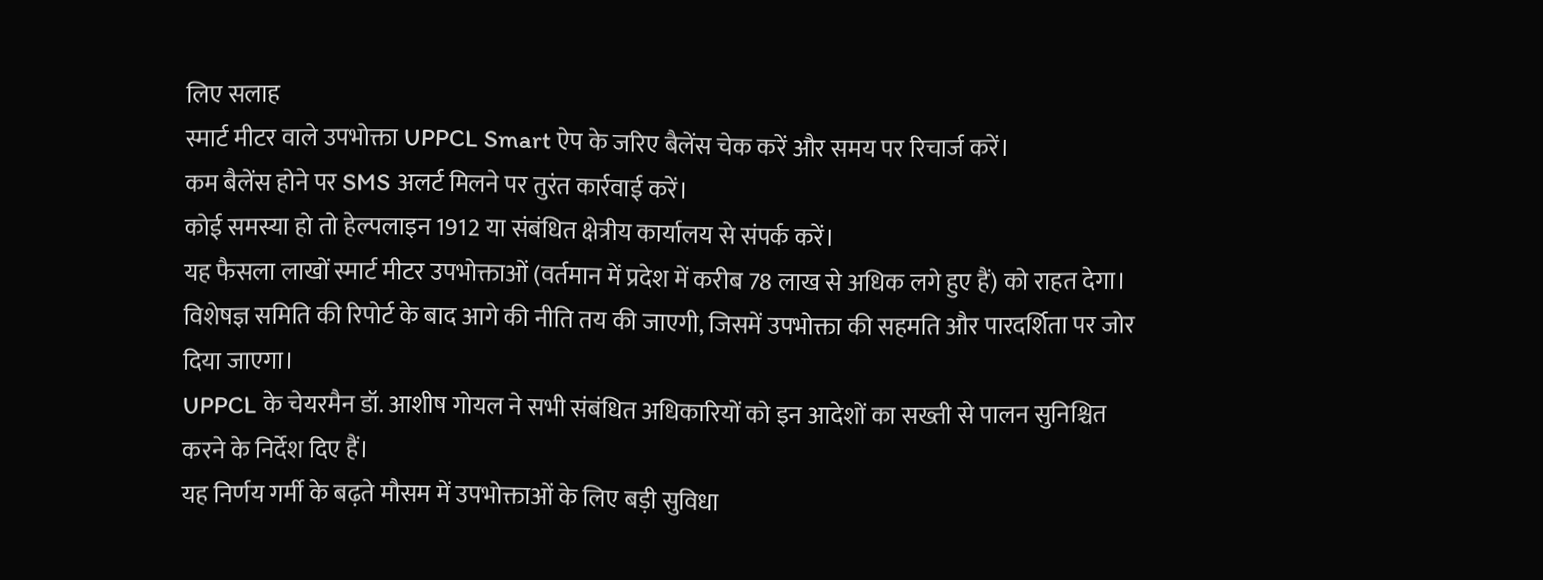लिए सलाह
स्मार्ट मीटर वाले उपभोक्ता UPPCL Smart ऐप के जरिए बैलेंस चेक करें और समय पर रिचार्ज करें।
कम बैलेंस होने पर SMS अलर्ट मिलने पर तुरंत कार्रवाई करें।
कोई समस्या हो तो हेल्पलाइन 1912 या संबंधित क्षेत्रीय कार्यालय से संपर्क करें।
यह फैसला लाखों स्मार्ट मीटर उपभोक्ताओं (वर्तमान में प्रदेश में करीब 78 लाख से अधिक लगे हुए हैं) को राहत देगा। विशेषज्ञ समिति की रिपोर्ट के बाद आगे की नीति तय की जाएगी, जिसमें उपभोक्ता की सहमति और पारदर्शिता पर जोर दिया जाएगा।
UPPCL के चेयरमैन डॉ. आशीष गोयल ने सभी संबंधित अधिकारियों को इन आदेशों का सख्ती से पालन सुनिश्चित करने के निर्देश दिए हैं।
यह निर्णय गर्मी के बढ़ते मौसम में उपभोक्ताओं के लिए बड़ी सुविधा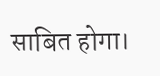साबित होगा।